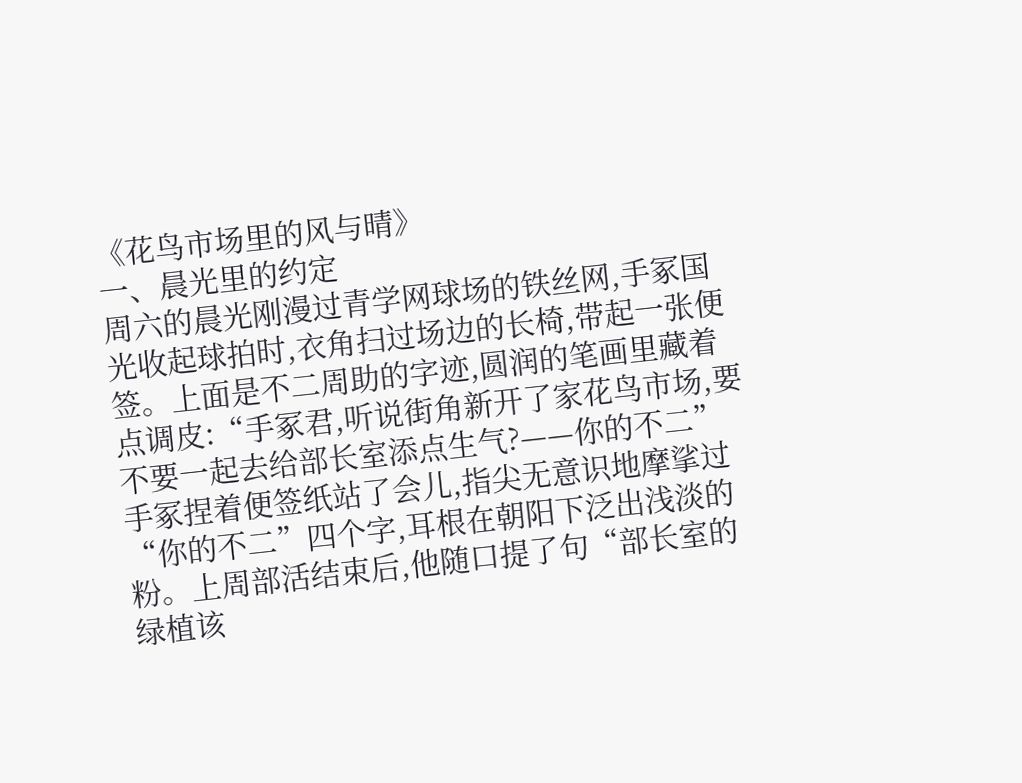《花鸟市场里的风与晴》
一、晨光里的约定
周六的晨光刚漫过青学网球场的铁丝网,手冢国光收起球拍时,衣角扫过场边的长椅,带起一张便签。上面是不二周助的字迹,圆润的笔画里藏着点调皮:“手冢君,听说街角新开了家花鸟市场,要不要一起去给部长室添点生气?——你的不二”
手冢捏着便签纸站了会儿,指尖无意识地摩挲过“你的不二”四个字,耳根在朝阳下泛出浅淡的粉。上周部活结束后,他随口提了句“部长室的绿植该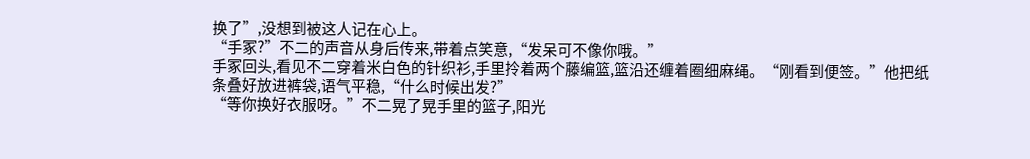换了”,没想到被这人记在心上。
“手冢?”不二的声音从身后传来,带着点笑意,“发呆可不像你哦。”
手冢回头,看见不二穿着米白色的针织衫,手里拎着两个藤编篮,篮沿还缠着圈细麻绳。“刚看到便签。”他把纸条叠好放进裤袋,语气平稳,“什么时候出发?”
“等你换好衣服呀。”不二晃了晃手里的篮子,阳光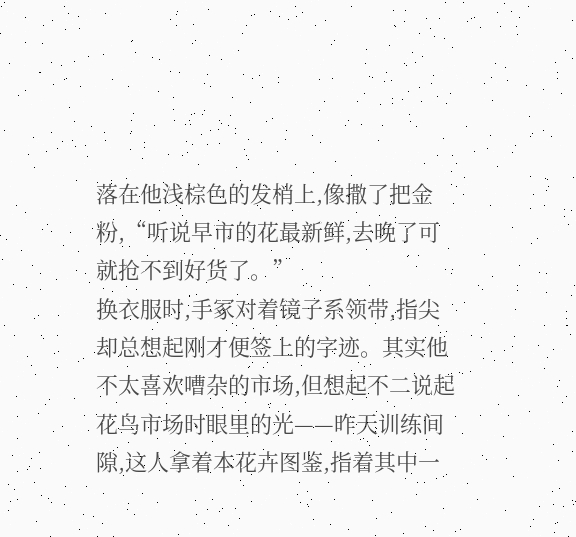落在他浅棕色的发梢上,像撒了把金粉,“听说早市的花最新鲜,去晚了可就抢不到好货了。”
换衣服时,手冢对着镜子系领带,指尖却总想起刚才便签上的字迹。其实他不太喜欢嘈杂的市场,但想起不二说起花鸟市场时眼里的光——昨天训练间隙,这人拿着本花卉图鉴,指着其中一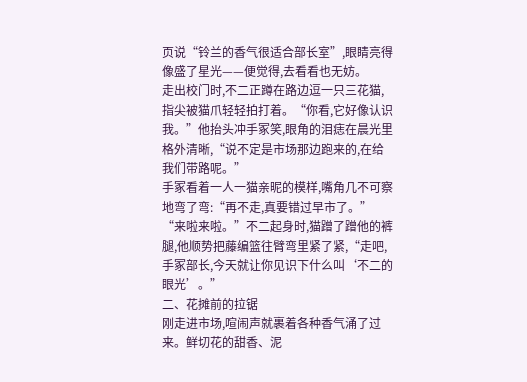页说“铃兰的香气很适合部长室”,眼睛亮得像盛了星光——便觉得,去看看也无妨。
走出校门时,不二正蹲在路边逗一只三花猫,指尖被猫爪轻轻拍打着。“你看,它好像认识我。”他抬头冲手冢笑,眼角的泪痣在晨光里格外清晰,“说不定是市场那边跑来的,在给我们带路呢。”
手冢看着一人一猫亲昵的模样,嘴角几不可察地弯了弯:“再不走,真要错过早市了。”
“来啦来啦。”不二起身时,猫蹭了蹭他的裤腿,他顺势把藤编篮往臂弯里紧了紧,“走吧,手冢部长,今天就让你见识下什么叫‘不二的眼光’。”
二、花摊前的拉锯
刚走进市场,喧闹声就裹着各种香气涌了过来。鲜切花的甜香、泥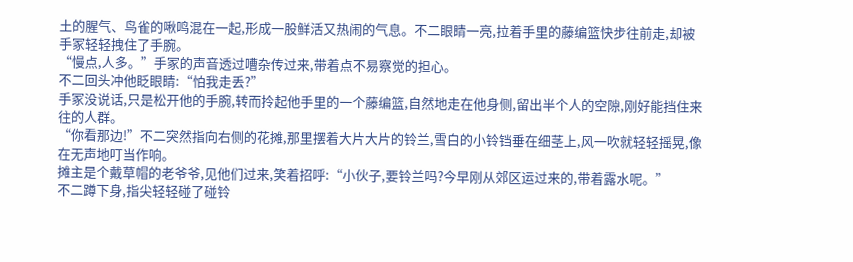土的腥气、鸟雀的啾鸣混在一起,形成一股鲜活又热闹的气息。不二眼睛一亮,拉着手里的藤编篮快步往前走,却被手冢轻轻拽住了手腕。
“慢点,人多。”手冢的声音透过嘈杂传过来,带着点不易察觉的担心。
不二回头冲他眨眼睛:“怕我走丢?”
手冢没说话,只是松开他的手腕,转而拎起他手里的一个藤编篮,自然地走在他身侧,留出半个人的空隙,刚好能挡住来往的人群。
“你看那边!”不二突然指向右侧的花摊,那里摆着大片大片的铃兰,雪白的小铃铛垂在细茎上,风一吹就轻轻摇晃,像在无声地叮当作响。
摊主是个戴草帽的老爷爷,见他们过来,笑着招呼:“小伙子,要铃兰吗?今早刚从郊区运过来的,带着露水呢。”
不二蹲下身,指尖轻轻碰了碰铃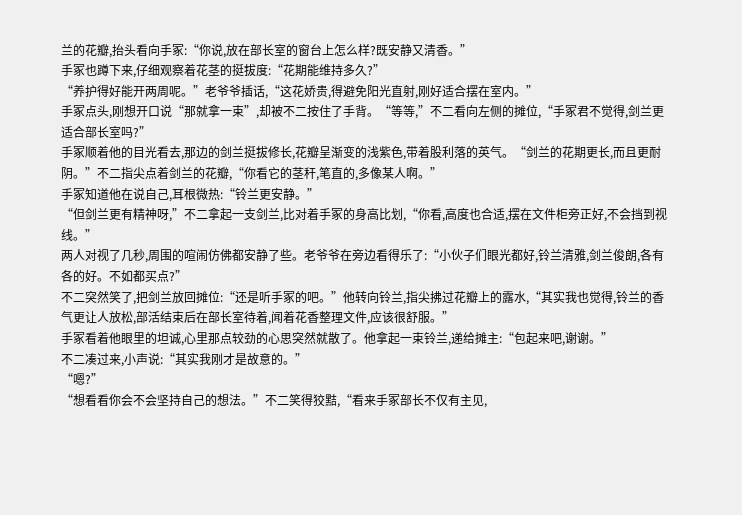兰的花瓣,抬头看向手冢:“你说,放在部长室的窗台上怎么样?既安静又清香。”
手冢也蹲下来,仔细观察着花茎的挺拔度:“花期能维持多久?”
“养护得好能开两周呢。”老爷爷插话,“这花娇贵,得避免阳光直射,刚好适合摆在室内。”
手冢点头,刚想开口说“那就拿一束”,却被不二按住了手背。“等等,”不二看向左侧的摊位,“手冢君不觉得,剑兰更适合部长室吗?”
手冢顺着他的目光看去,那边的剑兰挺拔修长,花瓣呈渐变的浅紫色,带着股利落的英气。“剑兰的花期更长,而且更耐阴。”不二指尖点着剑兰的花瓣,“你看它的茎秆,笔直的,多像某人啊。”
手冢知道他在说自己,耳根微热:“铃兰更安静。”
“但剑兰更有精神呀,”不二拿起一支剑兰,比对着手冢的身高比划,“你看,高度也合适,摆在文件柜旁正好,不会挡到视线。”
两人对视了几秒,周围的喧闹仿佛都安静了些。老爷爷在旁边看得乐了:“小伙子们眼光都好,铃兰清雅,剑兰俊朗,各有各的好。不如都买点?”
不二突然笑了,把剑兰放回摊位:“还是听手冢的吧。”他转向铃兰,指尖拂过花瓣上的露水,“其实我也觉得,铃兰的香气更让人放松,部活结束后在部长室待着,闻着花香整理文件,应该很舒服。”
手冢看着他眼里的坦诚,心里那点较劲的心思突然就散了。他拿起一束铃兰,递给摊主:“包起来吧,谢谢。”
不二凑过来,小声说:“其实我刚才是故意的。”
“嗯?”
“想看看你会不会坚持自己的想法。”不二笑得狡黠,“看来手冢部长不仅有主见,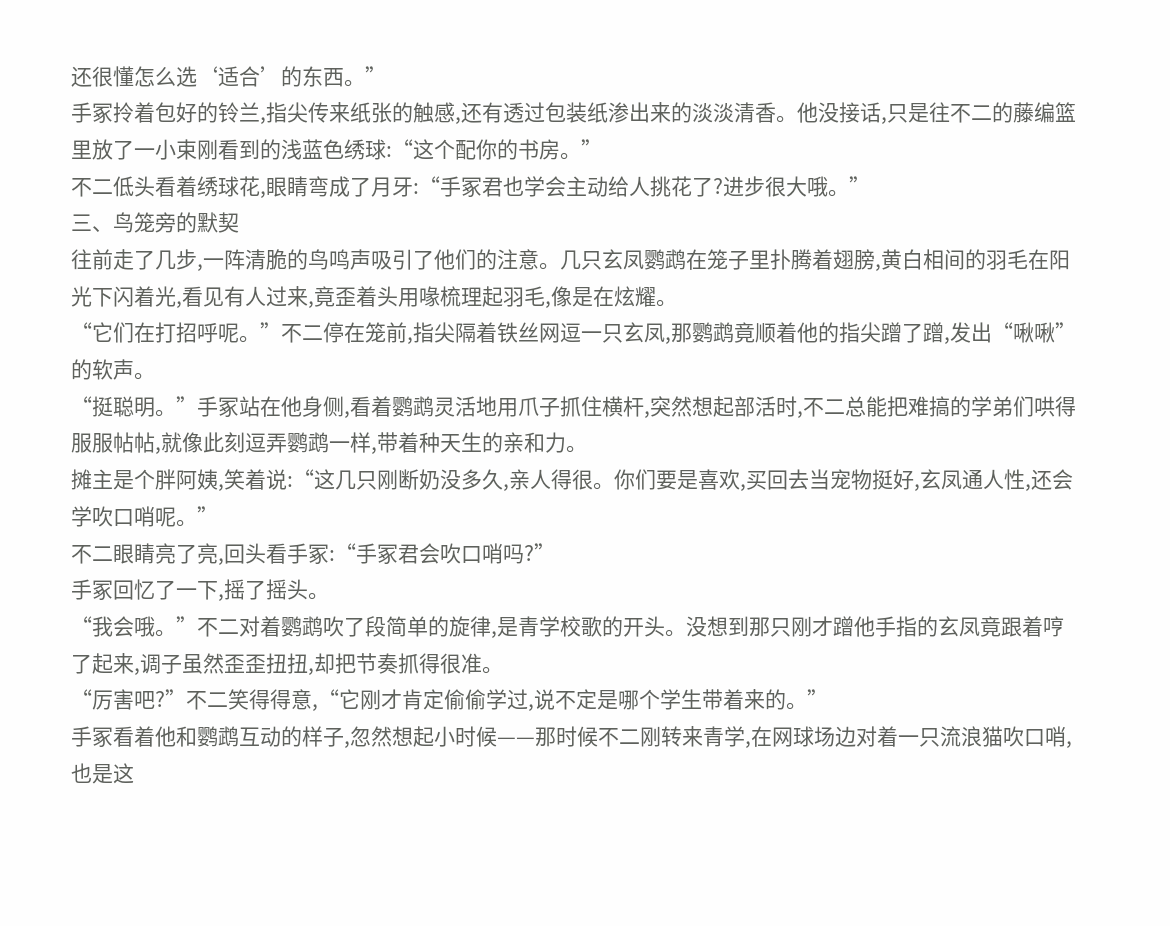还很懂怎么选‘适合’的东西。”
手冢拎着包好的铃兰,指尖传来纸张的触感,还有透过包装纸渗出来的淡淡清香。他没接话,只是往不二的藤编篮里放了一小束刚看到的浅蓝色绣球:“这个配你的书房。”
不二低头看着绣球花,眼睛弯成了月牙:“手冢君也学会主动给人挑花了?进步很大哦。”
三、鸟笼旁的默契
往前走了几步,一阵清脆的鸟鸣声吸引了他们的注意。几只玄凤鹦鹉在笼子里扑腾着翅膀,黄白相间的羽毛在阳光下闪着光,看见有人过来,竟歪着头用喙梳理起羽毛,像是在炫耀。
“它们在打招呼呢。”不二停在笼前,指尖隔着铁丝网逗一只玄凤,那鹦鹉竟顺着他的指尖蹭了蹭,发出“啾啾”的软声。
“挺聪明。”手冢站在他身侧,看着鹦鹉灵活地用爪子抓住横杆,突然想起部活时,不二总能把难搞的学弟们哄得服服帖帖,就像此刻逗弄鹦鹉一样,带着种天生的亲和力。
摊主是个胖阿姨,笑着说:“这几只刚断奶没多久,亲人得很。你们要是喜欢,买回去当宠物挺好,玄凤通人性,还会学吹口哨呢。”
不二眼睛亮了亮,回头看手冢:“手冢君会吹口哨吗?”
手冢回忆了一下,摇了摇头。
“我会哦。”不二对着鹦鹉吹了段简单的旋律,是青学校歌的开头。没想到那只刚才蹭他手指的玄凤竟跟着哼了起来,调子虽然歪歪扭扭,却把节奏抓得很准。
“厉害吧?”不二笑得得意,“它刚才肯定偷偷学过,说不定是哪个学生带着来的。”
手冢看着他和鹦鹉互动的样子,忽然想起小时候——那时候不二刚转来青学,在网球场边对着一只流浪猫吹口哨,也是这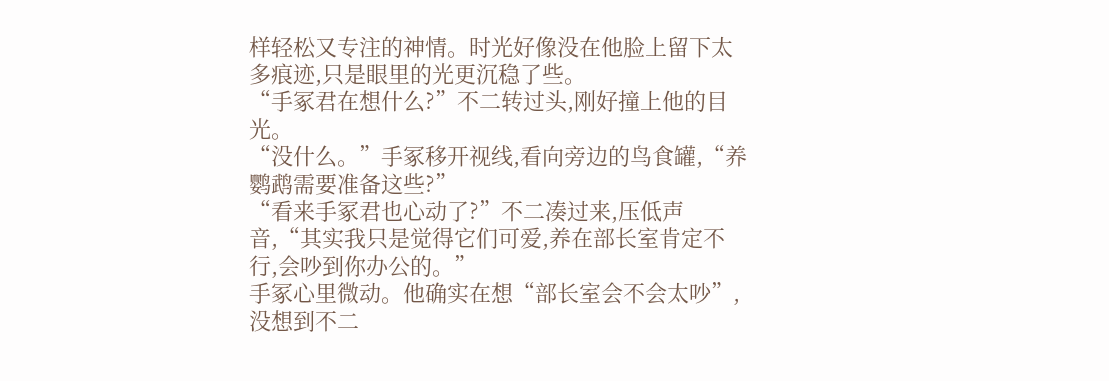样轻松又专注的神情。时光好像没在他脸上留下太多痕迹,只是眼里的光更沉稳了些。
“手冢君在想什么?”不二转过头,刚好撞上他的目光。
“没什么。”手冢移开视线,看向旁边的鸟食罐,“养鹦鹉需要准备这些?”
“看来手冢君也心动了?”不二凑过来,压低声音,“其实我只是觉得它们可爱,养在部长室肯定不行,会吵到你办公的。”
手冢心里微动。他确实在想“部长室会不会太吵”,没想到不二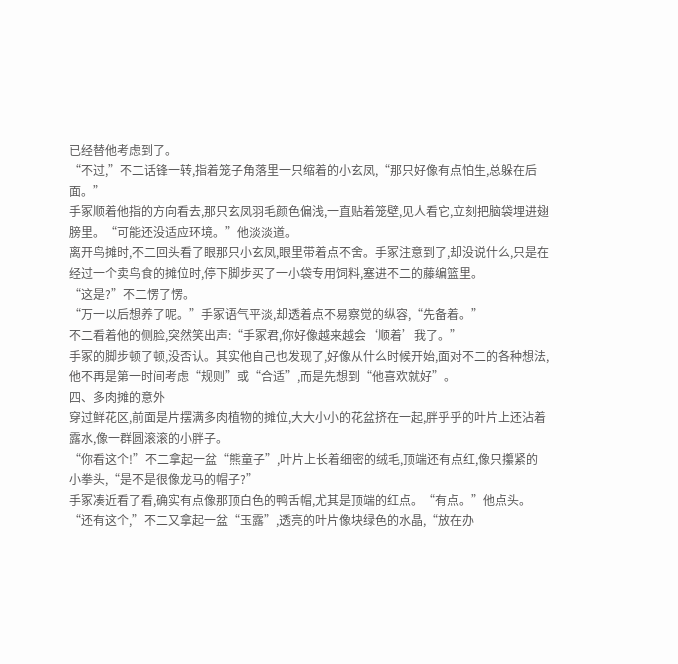已经替他考虑到了。
“不过,”不二话锋一转,指着笼子角落里一只缩着的小玄凤,“那只好像有点怕生,总躲在后面。”
手冢顺着他指的方向看去,那只玄凤羽毛颜色偏浅,一直贴着笼壁,见人看它,立刻把脑袋埋进翅膀里。“可能还没适应环境。”他淡淡道。
离开鸟摊时,不二回头看了眼那只小玄凤,眼里带着点不舍。手冢注意到了,却没说什么,只是在经过一个卖鸟食的摊位时,停下脚步买了一小袋专用饲料,塞进不二的藤编篮里。
“这是?”不二愣了愣。
“万一以后想养了呢。”手冢语气平淡,却透着点不易察觉的纵容,“先备着。”
不二看着他的侧脸,突然笑出声:“手冢君,你好像越来越会‘顺着’我了。”
手冢的脚步顿了顿,没否认。其实他自己也发现了,好像从什么时候开始,面对不二的各种想法,他不再是第一时间考虑“规则”或“合适”,而是先想到“他喜欢就好”。
四、多肉摊的意外
穿过鲜花区,前面是片摆满多肉植物的摊位,大大小小的花盆挤在一起,胖乎乎的叶片上还沾着露水,像一群圆滚滚的小胖子。
“你看这个!”不二拿起一盆“熊童子”,叶片上长着细密的绒毛,顶端还有点红,像只攥紧的小拳头,“是不是很像龙马的帽子?”
手冢凑近看了看,确实有点像那顶白色的鸭舌帽,尤其是顶端的红点。“有点。”他点头。
“还有这个,”不二又拿起一盆“玉露”,透亮的叶片像块绿色的水晶,“放在办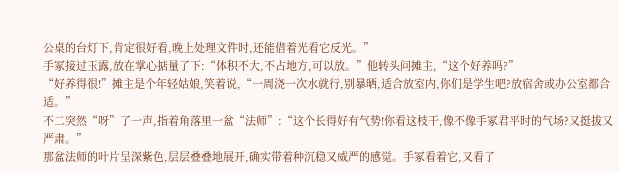公桌的台灯下,肯定很好看,晚上处理文件时,还能借着光看它反光。”
手冢接过玉露,放在掌心掂量了下:“体积不大,不占地方,可以放。”他转头问摊主,“这个好养吗?”
“好养得很!”摊主是个年轻姑娘,笑着说,“一周浇一次水就行,别暴晒,适合放室内,你们是学生吧?放宿舍或办公室都合适。”
不二突然“呀”了一声,指着角落里一盆“法师”:“这个长得好有气势!你看这枝干,像不像手冢君平时的气场?又挺拔又严肃。”
那盆法师的叶片呈深紫色,层层叠叠地展开,确实带着种沉稳又威严的感觉。手冢看着它,又看了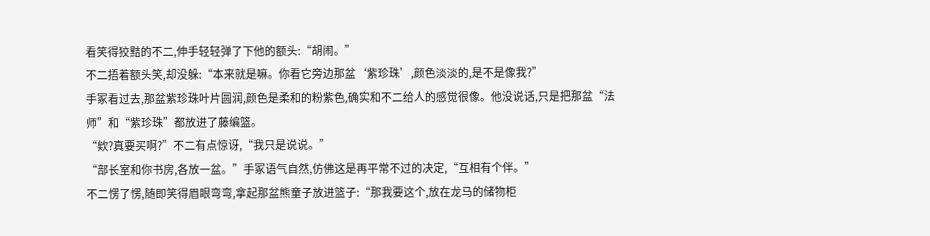看笑得狡黠的不二,伸手轻轻弹了下他的额头:“胡闹。”
不二捂着额头笑,却没躲:“本来就是嘛。你看它旁边那盆‘紫珍珠’,颜色淡淡的,是不是像我?”
手冢看过去,那盆紫珍珠叶片圆润,颜色是柔和的粉紫色,确实和不二给人的感觉很像。他没说话,只是把那盆“法师”和“紫珍珠”都放进了藤编篮。
“欸?真要买啊?”不二有点惊讶,“我只是说说。”
“部长室和你书房,各放一盆。”手冢语气自然,仿佛这是再平常不过的决定,“互相有个伴。”
不二愣了愣,随即笑得眉眼弯弯,拿起那盆熊童子放进篮子:“那我要这个,放在龙马的储物柜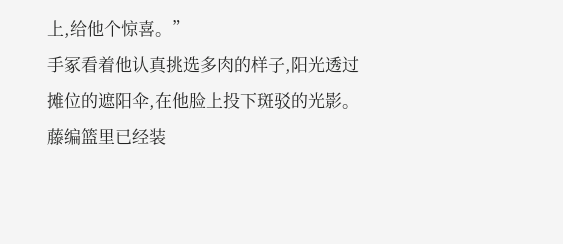上,给他个惊喜。”
手冢看着他认真挑选多肉的样子,阳光透过摊位的遮阳伞,在他脸上投下斑驳的光影。藤编篮里已经装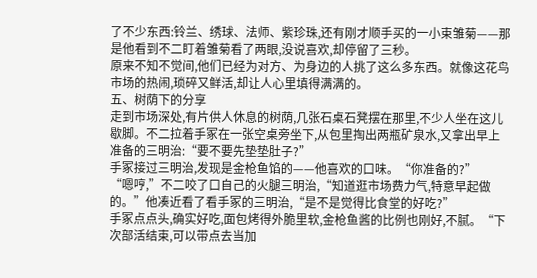了不少东西:铃兰、绣球、法师、紫珍珠,还有刚才顺手买的一小束雏菊——那是他看到不二盯着雏菊看了两眼,没说喜欢,却停留了三秒。
原来不知不觉间,他们已经为对方、为身边的人挑了这么多东西。就像这花鸟市场的热闹,琐碎又鲜活,却让人心里填得满满的。
五、树荫下的分享
走到市场深处,有片供人休息的树荫,几张石桌石凳摆在那里,不少人坐在这儿歇脚。不二拉着手冢在一张空桌旁坐下,从包里掏出两瓶矿泉水,又拿出早上准备的三明治:“要不要先垫垫肚子?”
手冢接过三明治,发现是金枪鱼馅的——他喜欢的口味。“你准备的?”
“嗯哼,”不二咬了口自己的火腿三明治,“知道逛市场费力气,特意早起做的。”他凑近看了看手冢的三明治,“是不是觉得比食堂的好吃?”
手冢点点头,确实好吃,面包烤得外脆里软,金枪鱼酱的比例也刚好,不腻。“下次部活结束,可以带点去当加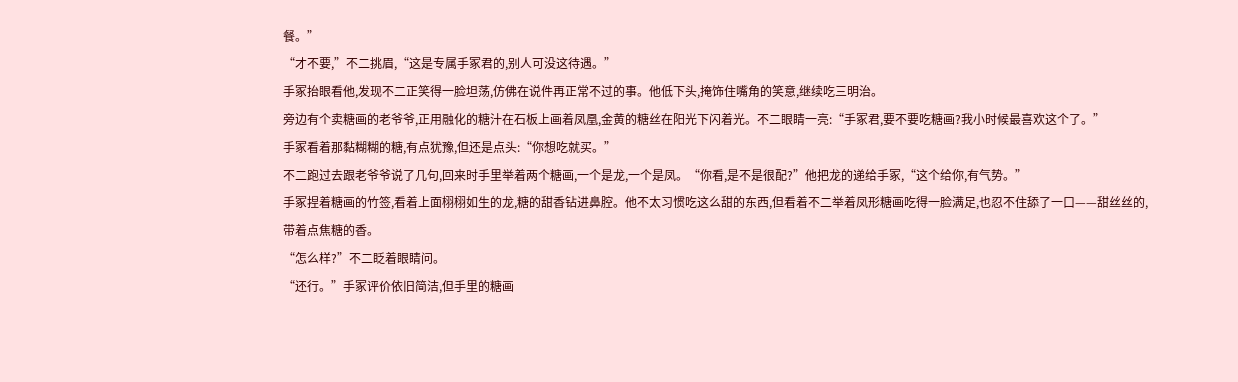餐。”
“才不要,”不二挑眉,“这是专属手冢君的,别人可没这待遇。”
手冢抬眼看他,发现不二正笑得一脸坦荡,仿佛在说件再正常不过的事。他低下头,掩饰住嘴角的笑意,继续吃三明治。
旁边有个卖糖画的老爷爷,正用融化的糖汁在石板上画着凤凰,金黄的糖丝在阳光下闪着光。不二眼睛一亮:“手冢君,要不要吃糖画?我小时候最喜欢这个了。”
手冢看着那黏糊糊的糖,有点犹豫,但还是点头:“你想吃就买。”
不二跑过去跟老爷爷说了几句,回来时手里举着两个糖画,一个是龙,一个是凤。“你看,是不是很配?”他把龙的递给手冢,“这个给你,有气势。”
手冢捏着糖画的竹签,看着上面栩栩如生的龙,糖的甜香钻进鼻腔。他不太习惯吃这么甜的东西,但看着不二举着凤形糖画吃得一脸满足,也忍不住舔了一口——甜丝丝的,带着点焦糖的香。
“怎么样?”不二眨着眼睛问。
“还行。”手冢评价依旧简洁,但手里的糖画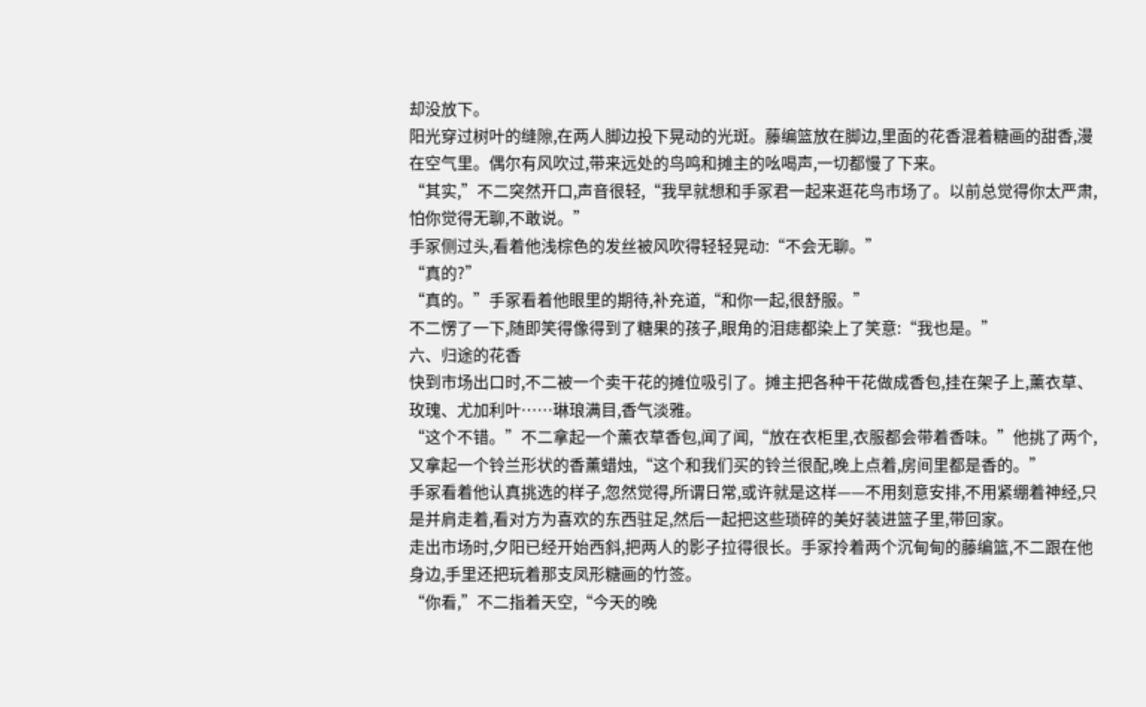却没放下。
阳光穿过树叶的缝隙,在两人脚边投下晃动的光斑。藤编篮放在脚边,里面的花香混着糖画的甜香,漫在空气里。偶尔有风吹过,带来远处的鸟鸣和摊主的吆喝声,一切都慢了下来。
“其实,”不二突然开口,声音很轻,“我早就想和手冢君一起来逛花鸟市场了。以前总觉得你太严肃,怕你觉得无聊,不敢说。”
手冢侧过头,看着他浅棕色的发丝被风吹得轻轻晃动:“不会无聊。”
“真的?”
“真的。”手冢看着他眼里的期待,补充道,“和你一起,很舒服。”
不二愣了一下,随即笑得像得到了糖果的孩子,眼角的泪痣都染上了笑意:“我也是。”
六、归途的花香
快到市场出口时,不二被一个卖干花的摊位吸引了。摊主把各种干花做成香包,挂在架子上,薰衣草、玫瑰、尤加利叶……琳琅满目,香气淡雅。
“这个不错。”不二拿起一个薰衣草香包,闻了闻,“放在衣柜里,衣服都会带着香味。”他挑了两个,又拿起一个铃兰形状的香薰蜡烛,“这个和我们买的铃兰很配,晚上点着,房间里都是香的。”
手冢看着他认真挑选的样子,忽然觉得,所谓日常,或许就是这样——不用刻意安排,不用紧绷着神经,只是并肩走着,看对方为喜欢的东西驻足,然后一起把这些琐碎的美好装进篮子里,带回家。
走出市场时,夕阳已经开始西斜,把两人的影子拉得很长。手冢拎着两个沉甸甸的藤编篮,不二跟在他身边,手里还把玩着那支凤形糖画的竹签。
“你看,”不二指着天空,“今天的晚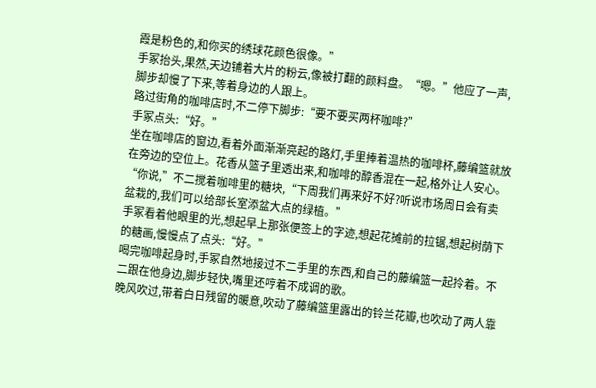霞是粉色的,和你买的绣球花颜色很像。”
手冢抬头,果然,天边铺着大片的粉云,像被打翻的颜料盘。“嗯。”他应了一声,脚步却慢了下来,等着身边的人跟上。
路过街角的咖啡店时,不二停下脚步:“要不要买两杯咖啡?”
手冢点头:“好。”
坐在咖啡店的窗边,看着外面渐渐亮起的路灯,手里捧着温热的咖啡杯,藤编篮就放在旁边的空位上。花香从篮子里透出来,和咖啡的醇香混在一起,格外让人安心。
“你说,”不二搅着咖啡里的糖块,“下周我们再来好不好?听说市场周日会有卖盆栽的,我们可以给部长室添盆大点的绿植。”
手冢看着他眼里的光,想起早上那张便签上的字迹,想起花摊前的拉锯,想起树荫下的糖画,慢慢点了点头:“好。”
喝完咖啡起身时,手冢自然地接过不二手里的东西,和自己的藤编篮一起拎着。不二跟在他身边,脚步轻快,嘴里还哼着不成调的歌。
晚风吹过,带着白日残留的暖意,吹动了藤编篮里露出的铃兰花瓣,也吹动了两人靠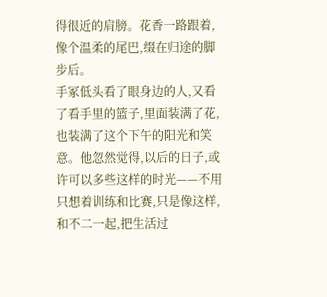得很近的肩膀。花香一路跟着,像个温柔的尾巴,缀在归途的脚步后。
手冢低头看了眼身边的人,又看了看手里的篮子,里面装满了花,也装满了这个下午的阳光和笑意。他忽然觉得,以后的日子,或许可以多些这样的时光——不用只想着训练和比赛,只是像这样,和不二一起,把生活过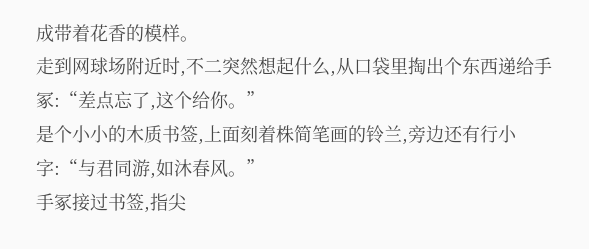成带着花香的模样。
走到网球场附近时,不二突然想起什么,从口袋里掏出个东西递给手冢:“差点忘了,这个给你。”
是个小小的木质书签,上面刻着株简笔画的铃兰,旁边还有行小字:“与君同游,如沐春风。”
手冢接过书签,指尖